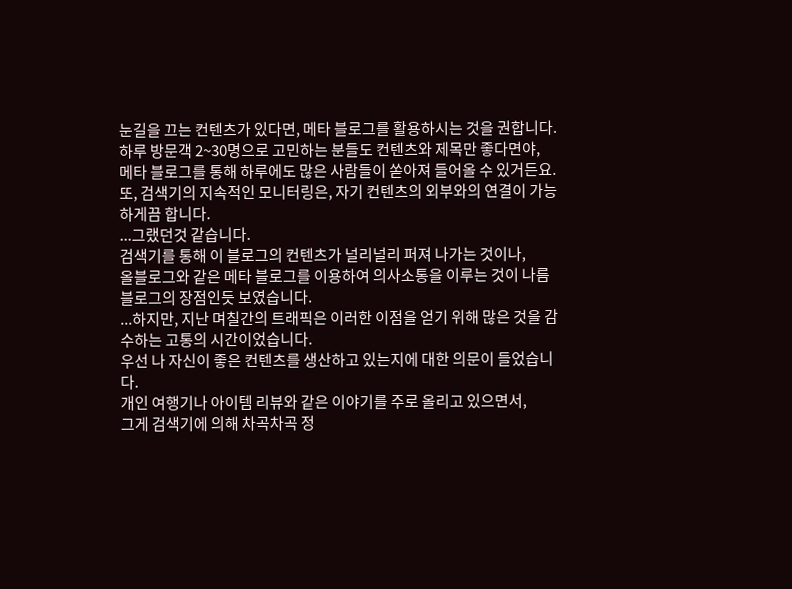눈길을 끄는 컨텐츠가 있다면, 메타 블로그를 활용하시는 것을 권합니다.
하루 방문객 2~30명으로 고민하는 분들도 컨텐츠와 제목만 좋다면야,
메타 블로그를 통해 하루에도 많은 사람들이 쏟아져 들어올 수 있거든요.
또, 검색기의 지속적인 모니터링은, 자기 컨텐츠의 외부와의 연결이 가능하게끔 합니다.
...그랬던것 같습니다.
검색기를 통해 이 블로그의 컨텐츠가 널리널리 퍼져 나가는 것이나,
올블로그와 같은 메타 블로그를 이용하여 의사소통을 이루는 것이 나름 블로그의 장점인듯 보였습니다.
...하지만, 지난 며칠간의 트래픽은 이러한 이점을 얻기 위해 많은 것을 감수하는 고통의 시간이었습니다.
우선 나 자신이 좋은 컨텐츠를 생산하고 있는지에 대한 의문이 들었습니다.
개인 여행기나 아이템 리뷰와 같은 이야기를 주로 올리고 있으면서,
그게 검색기에 의해 차곡차곡 정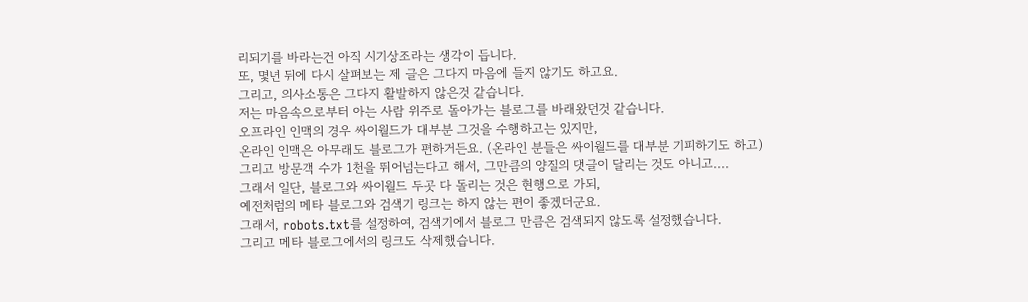리되기를 바라는건 아직 시기상조라는 생각이 듭니다.
또, 몇년 뒤에 다시 살펴보는 제 글은 그다지 마음에 들지 않기도 하고요.
그리고, 의사소통은 그다지 활발하지 않은것 같습니다.
저는 마음속으로부터 아는 사람 위주로 돌아가는 블로그를 바래왔던것 같습니다.
오프라인 인맥의 경우 싸이월드가 대부분 그것을 수행하고는 있지만,
온라인 인맥은 아무래도 블로그가 편하거든요. (온라인 분들은 싸이월드를 대부분 기피하기도 하고)
그리고 방문객 수가 1천을 뛰어넘는다고 해서, 그만큼의 양질의 댓글이 달리는 것도 아니고....
그래서 일단, 블로그와 싸이월드 두곳 다 돌리는 것은 현행으로 가되,
예전처럼의 메타 블로그와 검색기 링크는 하지 않는 편이 좋겠더군요.
그래서, robots.txt를 설정하여, 검색기에서 블로그 만큼은 검색되지 않도록 설정했습니다.
그리고 메타 블로그에서의 링크도 삭제했습니다.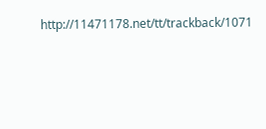http://11471178.net/tt/trackback/1071